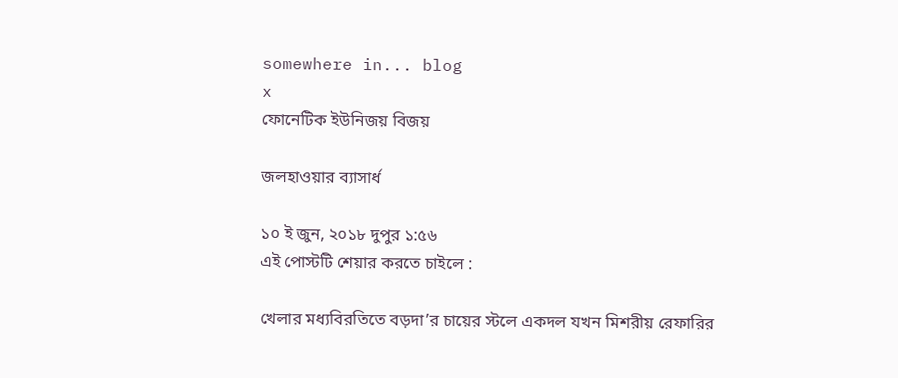somewhere in... blog
x
ফোনেটিক ইউনিজয় বিজয়

জলহাওয়ার ব্যাসার্ধ

১০ ই জুন, ২০১৮ দুপুর ১:৫৬
এই পোস্টটি শেয়ার করতে চাইলে :

খেলার মধ্যবিরতিতে বড়দা’র চায়ের স্টলে একদল যখন মিশরীয় রেফারির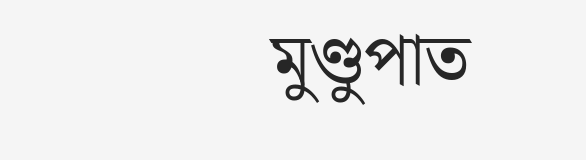মুণ্ডুপাত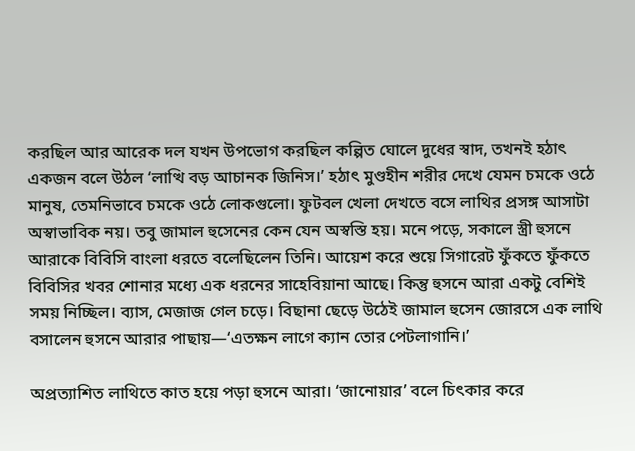করছিল আর আরেক দল যখন উপভোগ করছিল কল্পিত ঘোলে দুধের স্বাদ, তখনই হঠাৎ একজন বলে উঠল ‘লাত্থি বড় আচানক জিনিস।’ হঠাৎ মুণ্ডহীন শরীর দেখে যেমন চমকে ওঠে মানুষ, তেমনিভাবে চমকে ওঠে লোকগুলো। ফুটবল খেলা দেখতে বসে লাথির প্রসঙ্গ আসাটা অস্বাভাবিক নয়। তবু জামাল হুসেনের কেন যেন অস্বস্তি হয়। মনে পড়ে, সকালে স্ত্রী হুসনে আরাকে বিবিসি বাংলা ধরতে বলেছিলেন তিনি। আয়েশ করে শুয়ে সিগারেট ফুঁকতে ফুঁকতে বিবিসির খবর শোনার মধ্যে এক ধরনের সাহেবিয়ানা আছে। কিন্তু হুসনে আরা একটু বেশিই সময় নিচ্ছিল। ব্যাস, মেজাজ গেল চড়ে। বিছানা ছেড়ে উঠেই জামাল হুসেন জোরসে এক লাথি বসালেন হুসনে আরার পাছায়—‘এতক্ষন লাগে ক্যান তোর পেটলাগানি।’

অপ্রত্যাশিত লাথিতে কাত হয়ে পড়া হুসনে আরা। ‘জানোয়ার’ বলে চিৎকার করে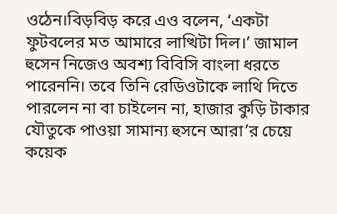ওঠেন।বিড়বিড় করে এও বলেন, ‘একটা ফুটবলের মত আমারে লাত্থিটা দিল।’ জামাল হুসেন নিজেও অবশ্য বিবিসি বাংলা ধরতে পারেননি। তবে তিনি রেডিওটাকে লাথি দিতে পারলেন না বা চাইলেন না, হাজার কুড়ি টাকার যৌতুকে পাওয়া সামান্য হুসনে আরা’র চেয়ে কয়েক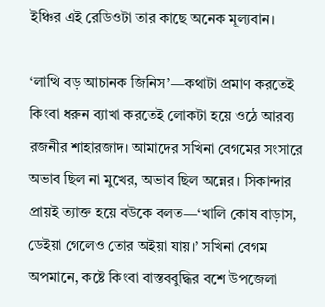ইঞ্চির এই রেডিওটা তার কাছে অনেক মূল্যবান।

‘লাত্থি বড় আচানক জিনিস’—কথাটা প্রমাণ করতেই কিংবা ধরুন ব্যাখা করতেই লোকটা হয়ে ওঠে আরব্য রজনীর শাহারজাদ। আমাদের সখিনা বেগমের সংসারে অভাব ছিল না মুখের, অভাব ছিল অন্নের। সিকান্দার প্রায়ই ত্যাক্ত হয়ে বউকে বলত—‘খালি কোষ বাড়াস, ডেইয়া গেলেও তোর অইয়া যায়।’ সখিনা বেগম অপমানে, কষ্টে কিংবা বাস্তববুদ্ধির বশে উপজেলা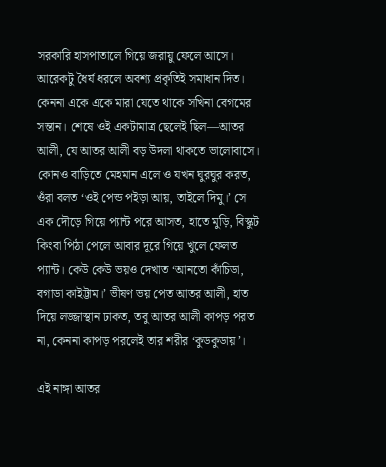সরকারি হাসপাতালে গিয়ে জরায়ু ফেলে আসে। আরেকটু ধৈর্য ধরলে অবশ্য প্রকৃতিই সমাধান দিত। কেননা একে একে মারা যেতে থাকে সখিনা বেগমের সন্তান। শেষে ওই একটামাত্র ছেলেই ছিল—আতর আলী, যে আতর আলী বড় উদলা থাকতে ভালোবাসে। কোনও বাড়িতে মেহমান এলে ও যখন ঘুরঘুর করত, ওঁরা বলত ‘ওই পেন্ড পইড়া আয়, তাইলে দিমু।’ সে এক দৌড়ে গিয়ে প্যান্ট পরে আসত, হাতে মুড়ি, বিস্কুট কিংবা পিঠা পেলে আবার দূরে গিয়ে খুলে ফেলত প্যান্ট। কেউ কেউ ভয়ও দেখাত ‘আনতো কাঁচিডা, বগাডা কাইট্টাম।’ ভীষণ ভয় পেত আতর আলী, হাত দিয়ে লজ্জাস্থান ঢাকত, তবু আতর আলী কাপড় পরত না, কেননা কাপড় পরলেই তার শরীর ‘কুডকুডায়’।

এই নাঙ্গা আতর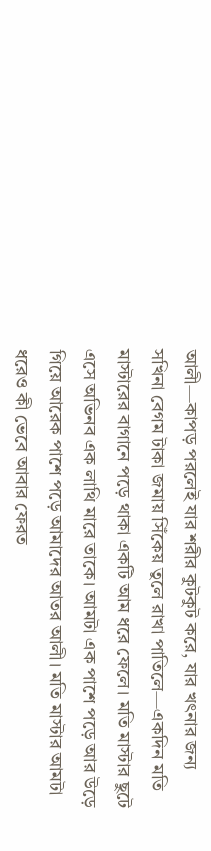আলী—কাপড় পরলেই যার শরীর কুটকুট করে, যার খৎনার জন্য সখিনা বেগম টাকা জমায় সিঁকেয় তুলে রাখা পাতিলে—একদিন মতি মাস্টারের বাগানে পড়ে থাকা একটি আম ধরে ফেলে। মতি মাস্টার ছুটে এসে অভিনব এক লাথি মারে তাকে। আমটা এক পাশে পড়ে আর উড়ে গিয়ে আরেক পাশে পড়ে আমাদের আতর আলী। মতি মাস্টার আমটা ধরেও কী ভেবে আবার ফেরত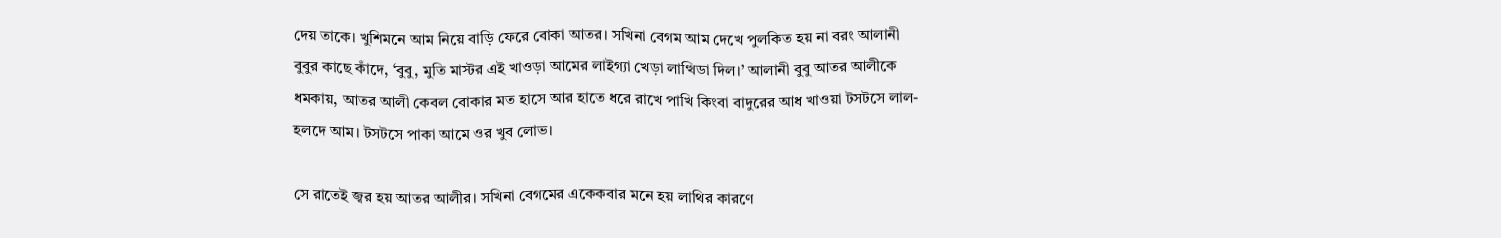দেয় তাকে। খুশিমনে আম নিয়ে বাড়ি ফেরে বোকা আতর। সখিনা বেগম আম দেখে পুলকিত হয় না বরং আলানী বুবুর কাছে কাঁদে, ‘বুবু, মুতি মাস্টর এই খাওড়া আমের লাইগ্যা খেড়া লাত্থিডা দিল।’ আলানী বুবু আতর আলীকে ধমকায়, আতর আলী কেবল বোকার মত হাসে আর হাতে ধরে রাখে পাখি কিংবা বাদুরের আধ খাওয়া টসটসে লাল-হলদে আম। টসটসে পাকা আমে ওর খুব লোভ।

সে রাতেই জ্বর হয় আতর আলীর। সখিনা বেগমের একেকবার মনে হয় লাথির কারণে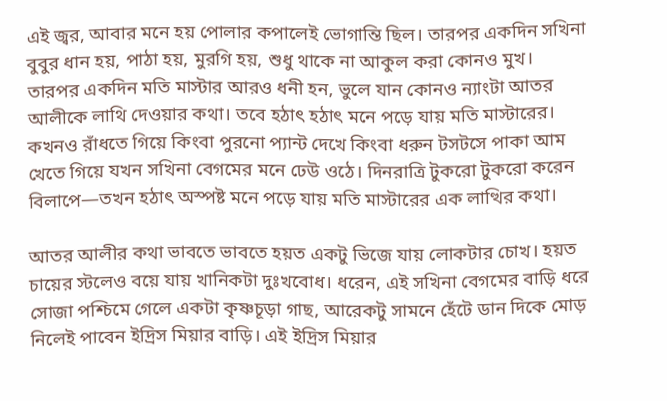এই জ্বর, আবার মনে হয় পোলার কপালেই ভোগান্তি ছিল। তারপর একদিন সখিনা বুবুর ধান হয়, পাঠা হয়, মুরগি হয়, শুধু থাকে না আকুল করা কোনও মুখ। তারপর একদিন মতি মাস্টার আরও ধনী হন, ভুলে যান কোনও ন্যাংটা আতর আলীকে লাথি দেওয়ার কথা। তবে হঠাৎ হঠাৎ মনে পড়ে যায় মতি মাস্টারের। কখনও রাঁধতে গিয়ে কিংবা পুরনো প্যান্ট দেখে কিংবা ধরুন টসটসে পাকা আম খেতে গিয়ে যখন সখিনা বেগমের মনে ঢেউ ওঠে। দিনরাত্রি টুকরো টুকরো করেন বিলাপে—তখন হঠাৎ অস্পষ্ট মনে পড়ে যায় মতি মাস্টারের এক লাত্থির কথা।

আতর আলীর কথা ভাবতে ভাবতে হয়ত একটু ভিজে যায় লোকটার চোখ। হয়ত চায়ের স্টলেও বয়ে যায় খানিকটা দুঃখবোধ। ধরেন, এই সখিনা বেগমের বাড়ি ধরে সোজা পশ্চিমে গেলে একটা কৃষ্ণচূড়া গাছ, আরেকটু সামনে হেঁটে ডান দিকে মোড় নিলেই পাবেন ইদ্রিস মিয়ার বাড়ি। এই ইদ্রিস মিয়ার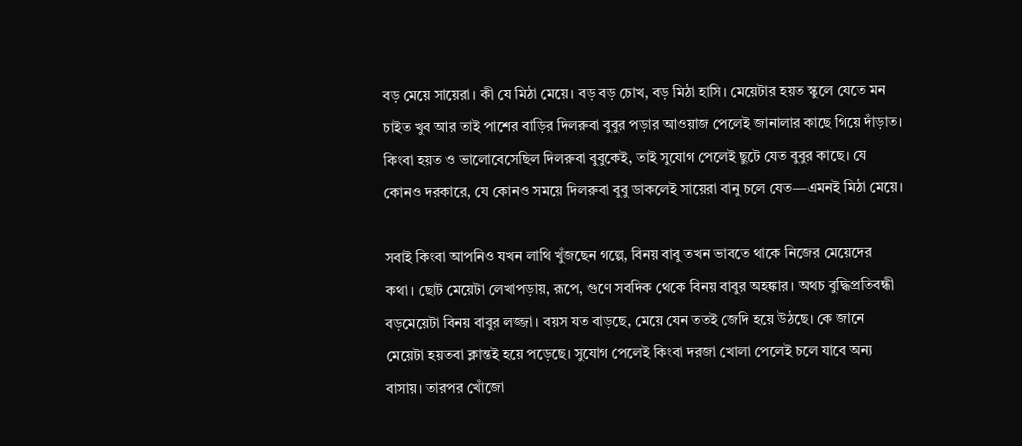বড় মেয়ে সায়েরা। কী যে মিঠা মেয়ে। বড় বড় চোখ, বড় মিঠা হাসি। মেয়েটার হয়ত স্কুলে যেতে মন চাইত খুব আর তাই পাশের বাড়ির দিলরুবা বুবুর পড়ার আওয়াজ পেলেই জানালার কাছে গিয়ে দাঁড়াত। কিংবা হয়ত ও ভালোবেসেছিল দিলরুবা বুবুকেই, তাই সুযোগ পেলেই ছুটে যেত বুবুর কাছে। যে কোনও দরকারে, যে কোনও সময়ে দিলরুবা বুবু ডাকলেই সায়েরা বানু চলে যেত—এমনই মিঠা মেয়ে।

সবাই কিংবা আপনিও যখন লাথি খুঁজছেন গল্পে, বিনয় বাবু তখন ভাবতে থাকে নিজের মেয়েদের কথা। ছোট মেয়েটা লেখাপড়ায়, রূপে, গুণে সবদিক থেকে বিনয় বাবুর অহঙ্কার। অথচ বুদ্ধিপ্রতিবন্ধী বড়মেয়েটা বিনয় বাবুর লজ্জা। বয়স যত বাড়ছে, মেয়ে যেন ততই জেদি হয়ে উঠছে। কে জানে মেয়েটা হয়তবা ক্লান্তই হয়ে পড়েছে। সুযোগ পেলেই কিংবা দরজা খোলা পেলেই চলে যাবে অন্য বাসায়। তারপর খোঁজো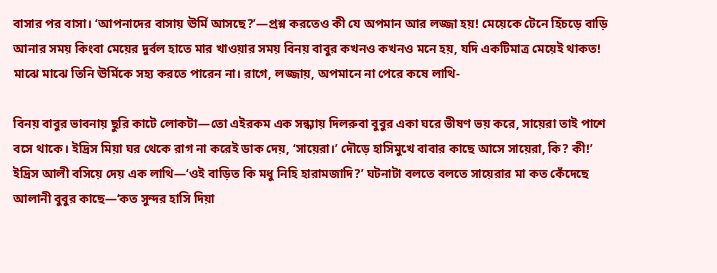বাসার পর বাসা। ‘আপনাদের বাসায় ঊর্মি আসছে?’—প্রশ্ন করতেও কী যে অপমান আর লজ্জা হয়! মেয়েকে টেনে হিঁচড়ে বাড়ি আনার সময় কিংবা মেয়ের দুর্বল হাতে মার খাওয়ার সময় বিনয় বাবুর কখনও কখনও মনে হয়, যদি একটিমাত্র মেয়েই থাকত! মাঝে মাঝে তিনি ঊর্মিকে সহ্য করতে পারেন না। রাগে, লজ্জায়, অপমানে না পেরে কষে লাথি-

বিনয় বাবুর ভাবনায় ছুরি কাটে লোকটা—তো এইরকম এক সন্ধ্যায় দিলরুবা বুবুর একা ঘরে ভীষণ ভয় করে, সায়েরা তাই পাশে বসে থাকে। ইদ্রিস মিয়া ঘর থেকে রাগ না করেই ডাক দেয়, ‘সায়েরা।’ দৌড়ে হাসিমুখে বাবার কাছে আসে সায়েরা, কি? কী!’ ইদ্রিস আলী বসিয়ে দেয় এক লাথি—‘ওই বাড়িত কি মধু নিহি হারামজাদি?’ ঘটনাটা বলতে বলতে সায়েরার মা কত কেঁদেছে আলানী বুবুর কাছে—‘কত সুন্দর হাসি দিয়া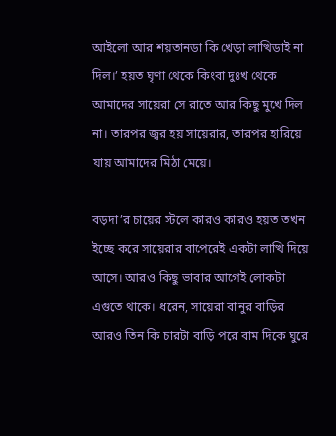আইলো আর শয়তানডা কি খেড়া লাত্থিডাই না দিল।’ হয়ত ঘৃণা থেকে কিংবা দুঃখ থেকে আমাদের সায়েরা সে রাতে আর কিছু মুখে দিল না। তারপর জ্বর হয় সায়েরার, তারপর হারিয়ে যায় আমাদের মিঠা মেয়ে।

বড়দা’র চায়ের স্টলে কারও কারও হয়ত তখন ইচ্ছে করে সায়েরার বাপেরেই একটা লাত্থি দিয়ে আসে। আরও কিছু ভাবার আগেই লোকটা এগুতে থাকে। ধরেন, সায়েরা বানুর বাড়ির আরও তিন কি চারটা বাড়ি পরে বাম দিকে ঘুরে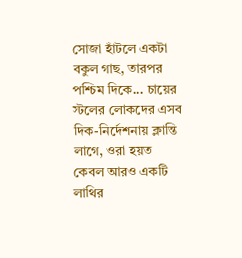সোজা হাঁটলে একটা বকুল গাছ, তারপর পশ্চিম দিকে... চায়ের স্টলের লোকদের এসব দিক-নির্দেশনায় ক্লান্তি লাগে, ওরা হয়ত কেবল আরও একটি লাথির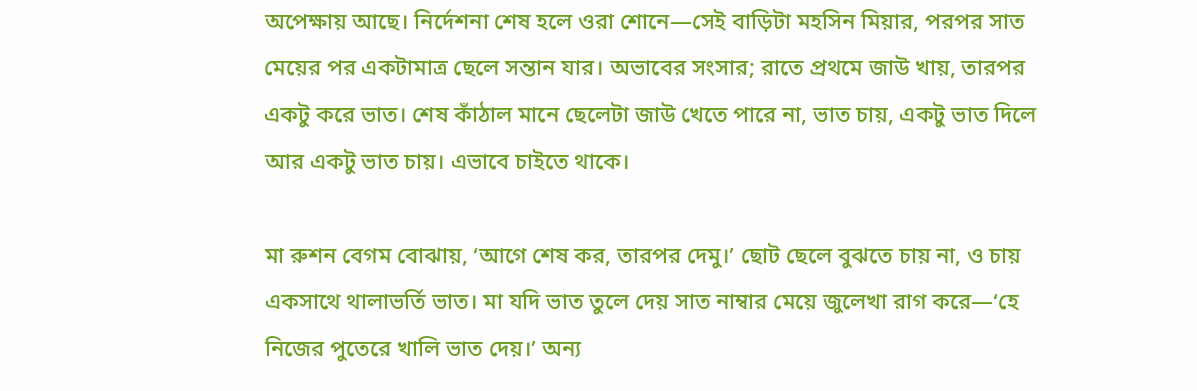অপেক্ষায় আছে। নির্দেশনা শেষ হলে ওরা শোনে—সেই বাড়িটা মহসিন মিয়ার, পরপর সাত মেয়ের পর একটামাত্র ছেলে সন্তান যার। অভাবের সংসার; রাতে প্রথমে জাউ খায়, তারপর একটু করে ভাত। শেষ কাঁঠাল মানে ছেলেটা জাউ খেতে পারে না, ভাত চায়, একটু ভাত দিলে আর একটু ভাত চায়। এভাবে চাইতে থাকে।

মা রুশন বেগম বোঝায়, ‘আগে শেষ কর, তারপর দেমু।’ ছোট ছেলে বুঝতে চায় না, ও চায় একসাথে থালাভর্তি ভাত। মা যদি ভাত তুলে দেয় সাত নাম্বার মেয়ে জুলেখা রাগ করে—‘হে নিজের পুতেরে খালি ভাত দেয়।’ অন্য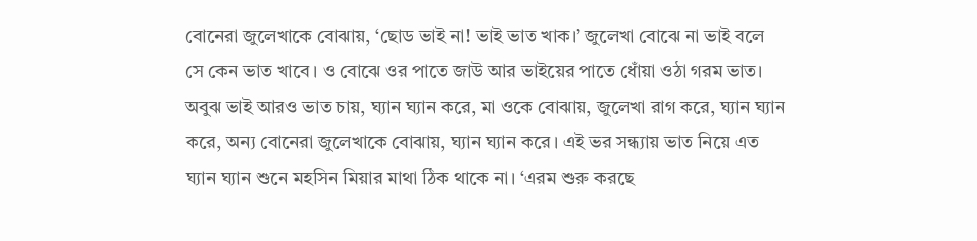বোনেরা জুলেখাকে বোঝায়, ‘ছোড ভাই না! ভাই ভাত খাক।’ জুলেখা বোঝে না ভাই বলে সে কেন ভাত খাবে। ও বোঝে ওর পাতে জাউ আর ভাইয়ের পাতে ধোঁয়া ওঠা গরম ভাত। অবুঝ ভাই আরও ভাত চায়, ঘ্যান ঘ্যান করে, মা ওকে বোঝায়, জুলেখা রাগ করে, ঘ্যান ঘ্যান করে, অন্য বোনেরা জুলেখাকে বোঝায়, ঘ্যান ঘ্যান করে। এই ভর সন্ধ্যায় ভাত নিয়ে এত ঘ্যান ঘ্যান শুনে মহসিন মিয়ার মাথা ঠিক থাকে না। ‘এরম শুরু করছে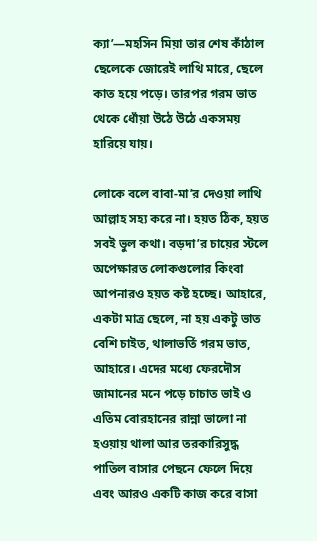ক্যা’—মহসিন মিয়া তার শেষ কাঁঠাল ছেলেকে জোরেই লাথি মারে, ছেলে কাত হয়ে পড়ে। তারপর গরম ভাত থেকে ধোঁয়া উঠে উঠে একসময় হারিয়ে যায়।

লোকে বলে বাবা-মা’র দেওয়া লাথি আল্লাহ সহ্য করে না। হয়ত ঠিক, হয়ত সবই ভুল কথা। বড়দা’র চায়ের স্টলে অপেক্ষারত লোকগুলোর কিংবা আপনারও হয়ত কষ্ট হচ্ছে। আহারে, একটা মাত্র ছেলে, না হয় একটু ভাত বেশি চাইত, থালাভর্তি গরম ভাত, আহারে। এদের মধ্যে ফেরদৌস জামানের মনে পড়ে চাচাত ভাই ও এতিম বোরহানের রান্না ভালো না হওয়ায় থালা আর তরকারিসুদ্ধ পাতিল বাসার পেছনে ফেলে দিয়ে এবং আরও একটি কাজ করে বাসা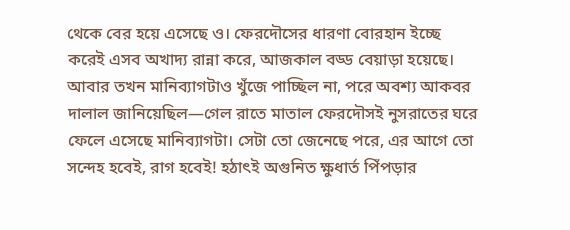থেকে বের হয়ে এসেছে ও। ফেরদৌসের ধারণা বোরহান ইচ্ছে করেই এসব অখাদ্য রান্না করে, আজকাল বড্ড বেয়াড়া হয়েছে। আবার তখন মানিব্যাগটাও খুঁজে পাচ্ছিল না, পরে অবশ্য আকবর দালাল জানিয়েছিল—গেল রাতে মাতাল ফেরদৌসই নুসরাতের ঘরে ফেলে এসেছে মানিব্যাগটা। সেটা তো জেনেছে পরে, এর আগে তো সন্দেহ হবেই, রাগ হবেই! হঠাৎই অগুনিত ক্ষুধার্ত পিঁপড়ার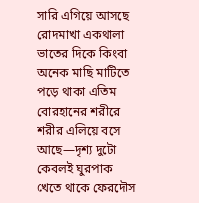সারি এগিয়ে আসছে রোদমাখা একথালা ভাতের দিকে কিংবা অনেক মাছি মাটিতে পড়ে থাকা এতিম বোরহানের শরীরে শরীর এলিয়ে বসে আছে—দৃশ্য দুটো কেবলই ঘুরপাক খেতে থাকে ফেরদৌস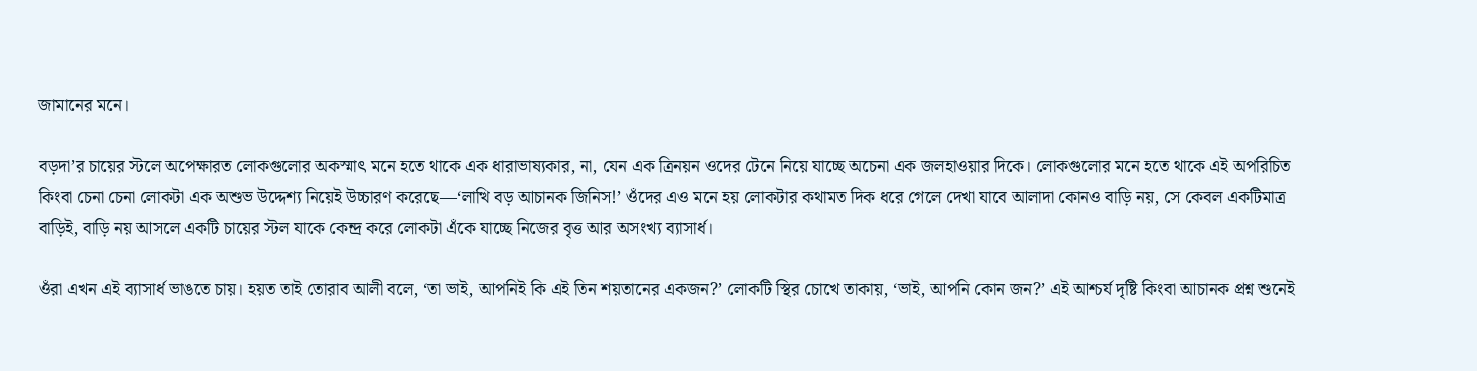জামানের মনে।

বড়দা’র চায়ের স্টলে অপেক্ষারত লোকগুলোর অকস্মাৎ মনে হতে থাকে এক ধারাভাষ্যকার, না, যেন এক ত্রিনয়ন ওদের টেনে নিয়ে যাচ্ছে অচেনা এক জলহাওয়ার দিকে। লোকগুলোর মনে হতে থাকে এই অপরিচিত কিংবা চেনা চেনা লোকটা এক অশুভ উদ্দেশ্য নিয়েই উচ্চারণ করেছে—‘লাত্থি বড় আচানক জিনিস!’ ওঁদের এও মনে হয় লোকটার কথামত দিক ধরে গেলে দেখা যাবে আলাদা কোনও বাড়ি নয়, সে কেবল একটিমাত্র বাড়িই, বাড়ি নয় আসলে একটি চায়ের স্টল যাকে কেন্দ্র করে লোকটা এঁকে যাচ্ছে নিজের বৃত্ত আর অসংখ্য ব্যাসার্ধ।

ওঁরা এখন এই ব্যাসার্ধ ভাঙতে চায়। হয়ত তাই তোরাব আলী বলে, ‘তা ভাই, আপনিই কি এই তিন শয়তানের একজন?’ লোকটি স্থির চোখে তাকায়, ‘ভাই, আপনি কোন জন?’ এই আশ্চর্য দৃষ্টি কিংবা আচানক প্রশ্ন শুনেই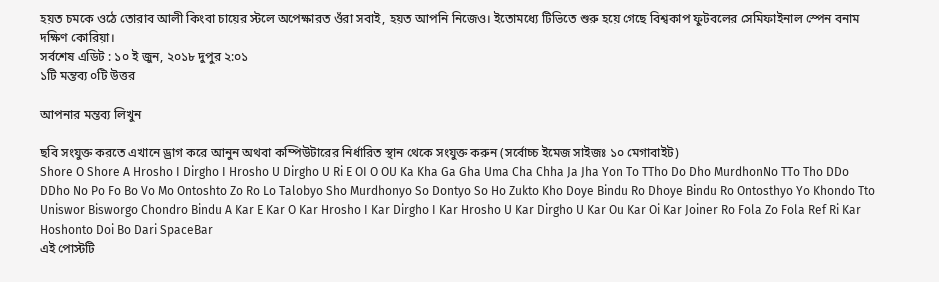হয়ত চমকে ওঠে তোরাব আলী কিংবা চায়ের স্টলে অপেক্ষারত ওঁরা সবাই, হয়ত আপনি নিজেও। ইতোমধ্যে টিভিতে শুরু হয়ে গেছে বিশ্বকাপ ফুটবলের সেমিফাইনাল স্পেন বনাম দক্ষিণ কোরিয়া।
সর্বশেষ এডিট : ১০ ই জুন, ২০১৮ দুপুর ২:০১
১টি মন্তব্য ০টি উত্তর

আপনার মন্তব্য লিখুন

ছবি সংযুক্ত করতে এখানে ড্রাগ করে আনুন অথবা কম্পিউটারের নির্ধারিত স্থান থেকে সংযুক্ত করুন (সর্বোচ্চ ইমেজ সাইজঃ ১০ মেগাবাইট)
Shore O Shore A Hrosho I Dirgho I Hrosho U Dirgho U Ri E OI O OU Ka Kha Ga Gha Uma Cha Chha Ja Jha Yon To TTho Do Dho MurdhonNo TTo Tho DDo DDho No Po Fo Bo Vo Mo Ontoshto Zo Ro Lo Talobyo Sho Murdhonyo So Dontyo So Ho Zukto Kho Doye Bindu Ro Dhoye Bindu Ro Ontosthyo Yo Khondo Tto Uniswor Bisworgo Chondro Bindu A Kar E Kar O Kar Hrosho I Kar Dirgho I Kar Hrosho U Kar Dirgho U Kar Ou Kar Oi Kar Joiner Ro Fola Zo Fola Ref Ri Kar Hoshonto Doi Bo Dari SpaceBar
এই পোস্টটি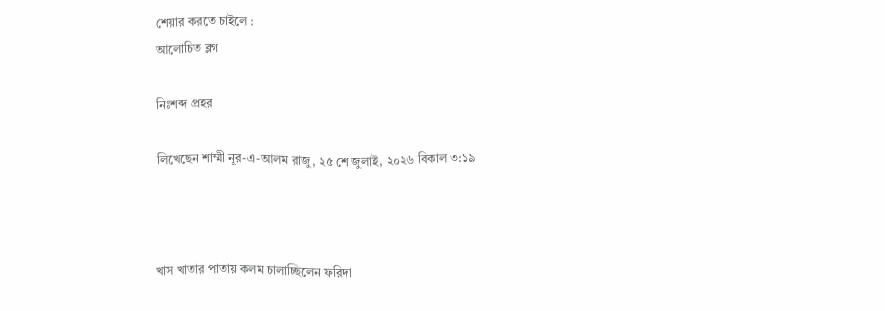শেয়ার করতে চাইলে :
আলোচিত ব্লগ

নিঃশব্দ প্রহর

লিখেছেন শাম্মী নূর-এ-আলম রাজু, ২৫ শে জুলাই, ২০২৬ বিকাল ৩:১৯



খাস খাতার পাতায় কলম চালাচ্ছিলেন ফরিদা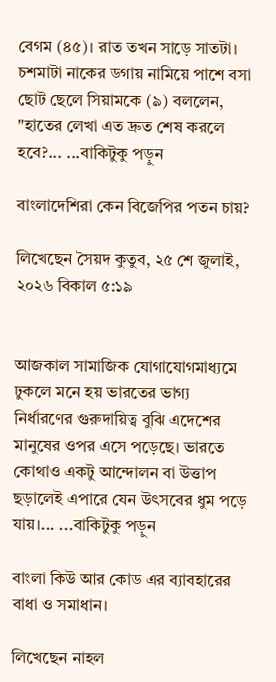বেগম (৪৫)। রাত তখন সাড়ে সাতটা। চশমাটা নাকের ডগায় নামিয়ে পাশে বসা ছোট ছেলে সিয়ামকে (৯) বললেন, "হাতের লেখা এত দ্রুত শেষ করলে হবে?... ...বাকিটুকু পড়ুন

বাংলাদেশিরা কেন বিজেপির পতন চায়?

লিখেছেন সৈয়দ কুতুব, ২৫ শে জুলাই, ২০২৬ বিকাল ৫:১৯


আজকাল সামাজিক যোগাযোগমাধ্যমে ঢুকলে মনে হয় ভারতের ভাগ্য নির্ধারণের গুরুদায়িত্ব বুঝি এদেশের মানুষের ওপর এসে পড়েছে। ভারতে কোথাও একটু আন্দোলন বা উত্তাপ ছড়ালেই এপারে যেন উৎসবের ধুম পড়ে যায়।... ...বাকিটুকু পড়ুন

বাংলা কিউ আর কোড এর ব্যাবহারের বাধা ও সমাধান।

লিখেছেন নাহল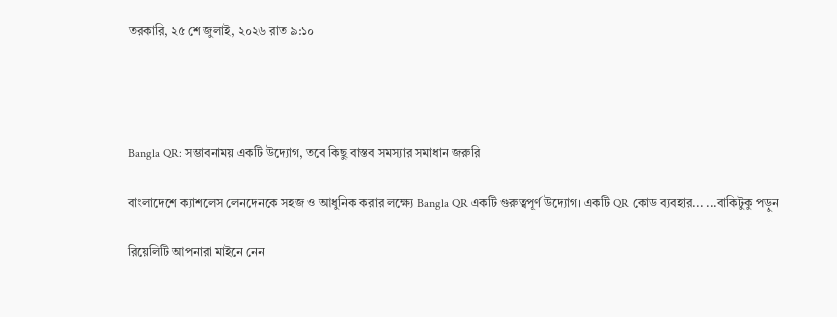তরকারি, ২৫ শে জুলাই, ২০২৬ রাত ৯:১০




Bangla QR: সম্ভাবনাময় একটি উদ্যোগ, তবে কিছু বাস্তব সমস্যার সমাধান জরুরি

বাংলাদেশে ক্যাশলেস লেনদেনকে সহজ ও আধুনিক করার লক্ষ্যে Bangla QR একটি গুরুত্বপূর্ণ উদ্যোগ। একটি QR কোড ব্যবহার... ...বাকিটুকু পড়ুন

রিয়েলিটি আপনারা মাইনে নেন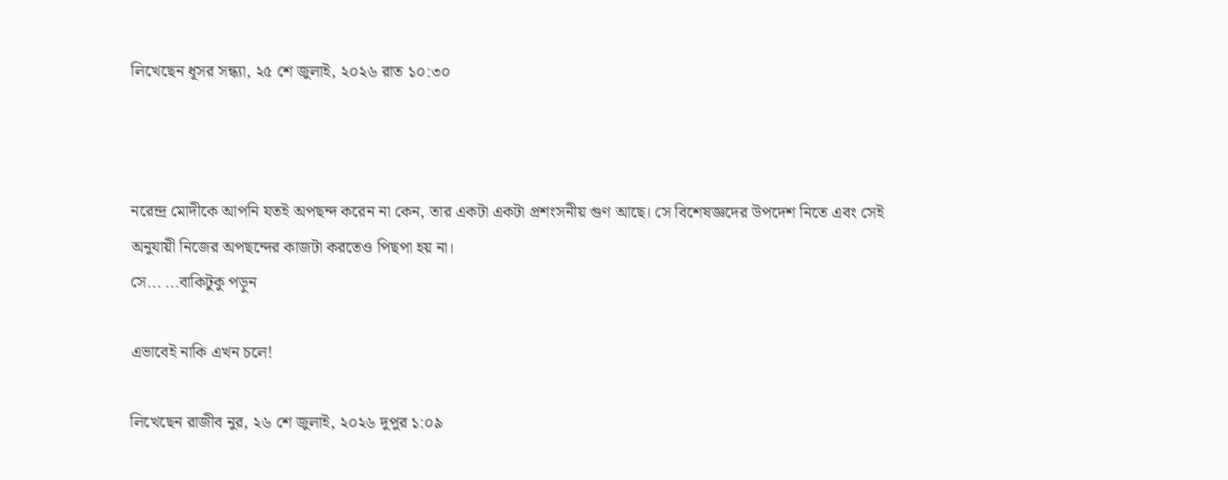লিখেছেন ধূসর সন্ধ্যা, ২৫ শে জুলাই, ২০২৬ রাত ১০:৩০



নরেন্দ্র মোদীকে আপনি যতই অপছন্দ করেন না কেন, তার একটা একটা প্রশংসনীয় গুণ আছে। সে বিশেষজ্ঞদের উপদেশ নিতে এবং সেই অনুযায়ী নিজের অপছন্দের কাজটা করতেও পিছপা হয় না।
সে... ...বাকিটুকু পড়ুন

এভাবেই নাকি এখন চলে!

লিখেছেন রাজীব নুর, ২৬ শে জুলাই, ২০২৬ দুপুর ১:০৯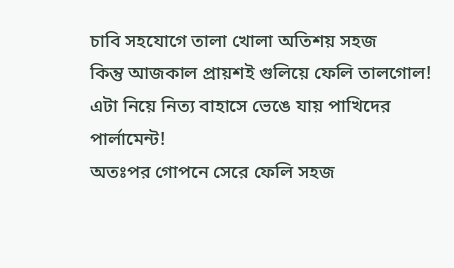চাবি সহযোগে তালা খোলা অতিশয় সহজ
কিন্তু আজকাল প্রায়শই গুলিয়ে ফেলি তালগোল!
এটা নিয়ে নিত্য বাহাসে ভেঙে যায় পাখিদের পার্লামেন্ট!
অতঃপর গোপনে সেরে ফেলি সহজ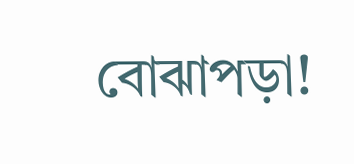বোঝাপড়া!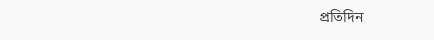প্রতিদিন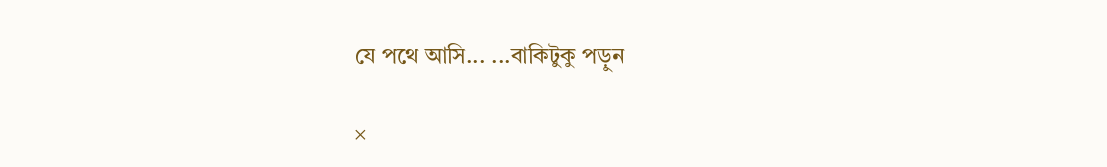যে পথে আসি... ...বাকিটুকু পড়ুন

×